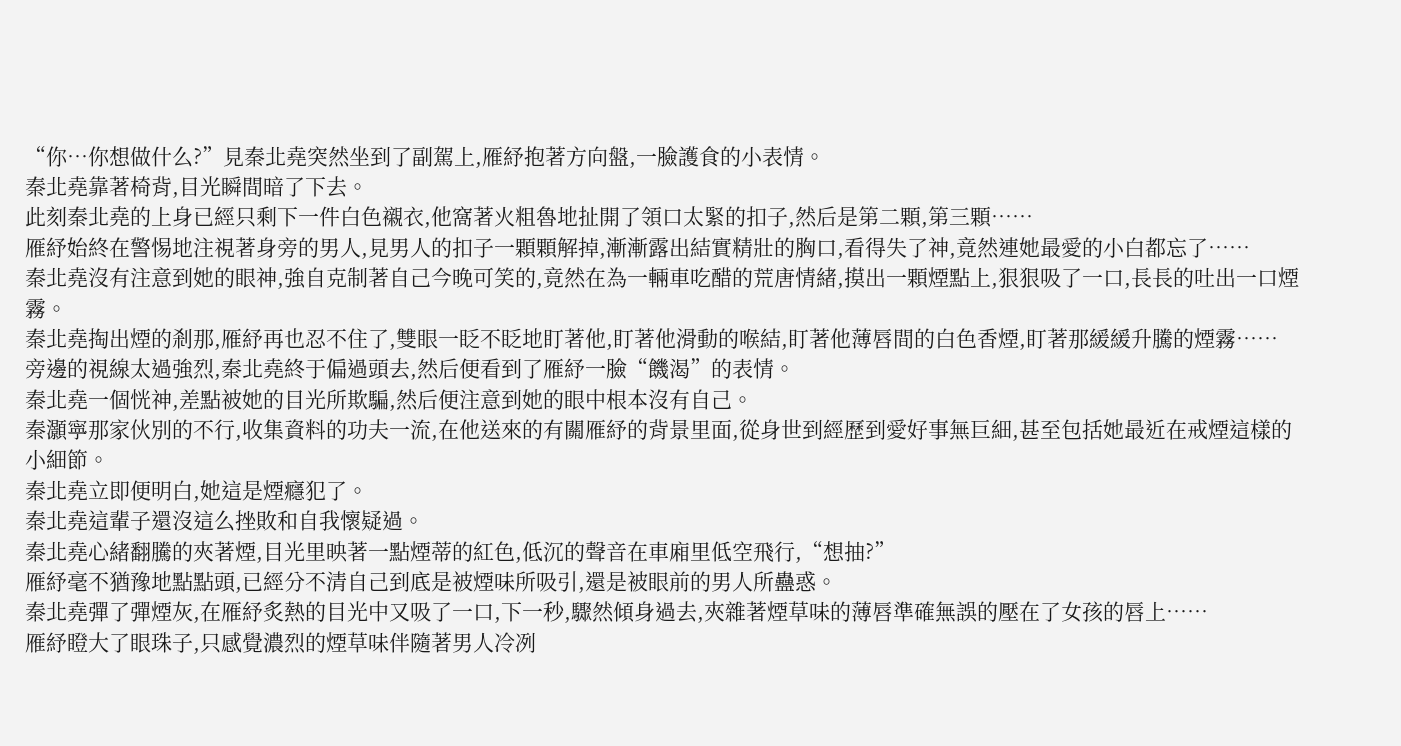“你…你想做什么?”見秦北堯突然坐到了副駕上,雁紓抱著方向盤,一臉護食的小表情。
秦北堯靠著椅背,目光瞬間暗了下去。
此刻秦北堯的上身已經只剩下一件白色襯衣,他窩著火粗魯地扯開了領口太緊的扣子,然后是第二顆,第三顆……
雁紓始終在警惕地注視著身旁的男人,見男人的扣子一顆顆解掉,漸漸露出結實精壯的胸口,看得失了神,竟然連她最愛的小白都忘了……
秦北堯沒有注意到她的眼神,強自克制著自己今晚可笑的,竟然在為一輛車吃醋的荒唐情緒,摸出一顆煙點上,狠狠吸了一口,長長的吐出一口煙霧。
秦北堯掏出煙的剎那,雁紓再也忍不住了,雙眼一眨不眨地盯著他,盯著他滑動的喉結,盯著他薄唇間的白色香煙,盯著那緩緩升騰的煙霧……
旁邊的視線太過強烈,秦北堯終于偏過頭去,然后便看到了雁紓一臉“饑渴”的表情。
秦北堯一個恍神,差點被她的目光所欺騙,然后便注意到她的眼中根本沒有自己。
秦灝寧那家伙別的不行,收集資料的功夫一流,在他送來的有關雁紓的背景里面,從身世到經歷到愛好事無巨細,甚至包括她最近在戒煙這樣的小細節。
秦北堯立即便明白,她這是煙癮犯了。
秦北堯這輩子還沒這么挫敗和自我懷疑過。
秦北堯心緒翻騰的夾著煙,目光里映著一點煙蒂的紅色,低沉的聲音在車廂里低空飛行,“想抽?”
雁紓毫不猶豫地點點頭,已經分不清自己到底是被煙味所吸引,還是被眼前的男人所蠱惑。
秦北堯彈了彈煙灰,在雁紓炙熱的目光中又吸了一口,下一秒,驟然傾身過去,夾雜著煙草味的薄唇準確無誤的壓在了女孩的唇上……
雁紓瞪大了眼珠子,只感覺濃烈的煙草味伴隨著男人冷冽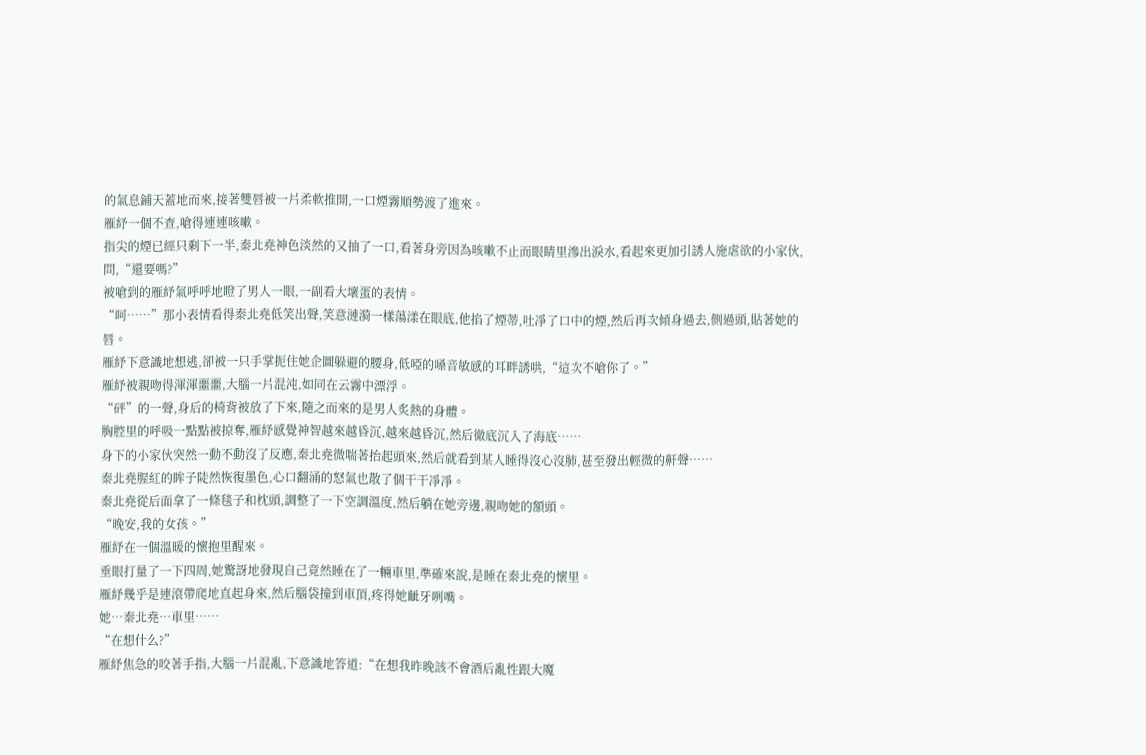的氣息鋪天蓋地而來,接著雙唇被一片柔軟推開,一口煙霧順勢渡了進來。
雁紓一個不查,嗆得連連咳嗽。
指尖的煙已經只剩下一半,秦北堯神色淡然的又抽了一口,看著身旁因為咳嗽不止而眼睛里滲出淚水,看起來更加引誘人施虐欲的小家伙,問,“還要嗎?”
被嗆到的雁紓氣呼呼地瞪了男人一眼,一副看大壞蛋的表情。
“呵……”那小表情看得秦北堯低笑出聲,笑意漣漪一樣蕩漾在眼底,他掐了煙蒂,吐凈了口中的煙,然后再次傾身過去,側過頭,貼著她的唇。
雁紓下意識地想逃,卻被一只手掌扼住她企圖躲避的腰身,低啞的嗓音敏感的耳畔誘哄,“這次不嗆你了。”
雁紓被親吻得渾渾噩噩,大腦一片混沌,如同在云霧中漂浮。
“砰”的一聲,身后的椅背被放了下來,隨之而來的是男人炙熱的身體。
胸腔里的呼吸一點點被掠奪,雁紓感覺神智越來越昏沉,越來越昏沉,然后徹底沉入了海底……
身下的小家伙突然一動不動沒了反應,秦北堯微喘著抬起頭來,然后就看到某人睡得沒心沒肺,甚至發出輕微的鼾聲……
秦北堯腥紅的眸子陡然恢復墨色,心口翻涌的怒氣也散了個干干凈凈。
秦北堯從后面拿了一條毯子和枕頭,調整了一下空調溫度,然后躺在她旁邊,親吻她的額頭。
“晚安,我的女孩。”
雁紓在一個溫暖的懷抱里醒來。
垂眼打量了一下四周,她驚訝地發現自己竟然睡在了一輛車里,準確來說,是睡在秦北堯的懷里。
雁紓幾乎是連滾帶爬地直起身來,然后腦袋撞到車頂,疼得她齜牙咧嘴。
她…秦北堯…車里……
“在想什么?”
雁紓焦急的咬著手指,大腦一片混亂,下意識地答道:“在想我昨晚該不會酒后亂性跟大魔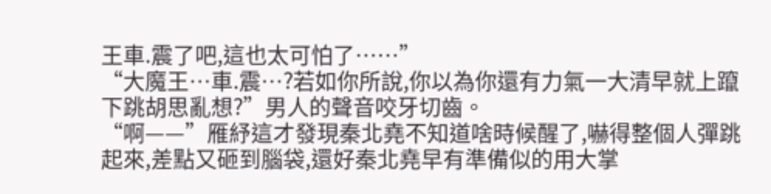王車.震了吧,這也太可怕了……”
“大魔王…車.震…?若如你所說,你以為你還有力氣一大清早就上躥下跳胡思亂想?”男人的聲音咬牙切齒。
“啊——”雁紓這才發現秦北堯不知道啥時候醒了,嚇得整個人彈跳起來,差點又砸到腦袋,還好秦北堯早有準備似的用大掌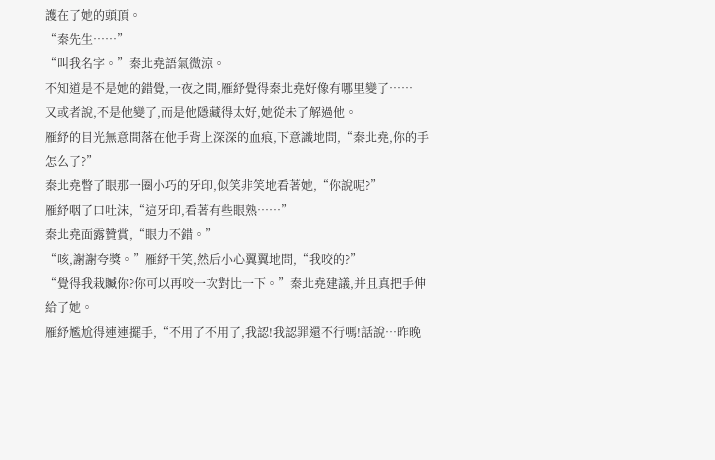護在了她的頭頂。
“秦先生……”
“叫我名字。”秦北堯語氣微涼。
不知道是不是她的錯覺,一夜之間,雁紓覺得秦北堯好像有哪里變了……
又或者說,不是他變了,而是他隱藏得太好,她從未了解過他。
雁紓的目光無意間落在他手背上深深的血痕,下意識地問,“秦北堯,你的手怎么了?”
秦北堯瞥了眼那一圈小巧的牙印,似笑非笑地看著她,“你說呢?”
雁紓咽了口吐沫,“這牙印,看著有些眼熟……”
秦北堯面露贊賞,“眼力不錯。”
“咳,謝謝夸獎。”雁紓干笑,然后小心翼翼地問,“我咬的?”
“覺得我栽贓你?你可以再咬一次對比一下。”秦北堯建議,并且真把手伸給了她。
雁紓尷尬得連連擺手,“不用了不用了,我認!我認罪還不行嗎!話說…昨晚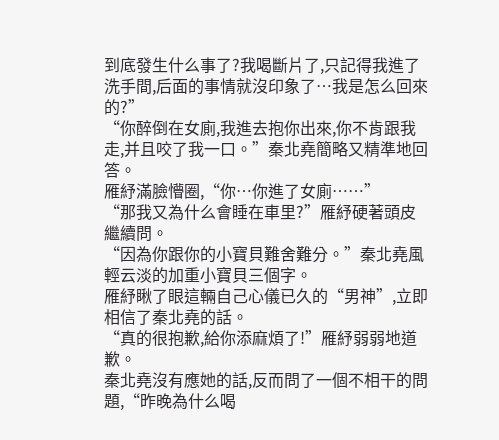到底發生什么事了?我喝斷片了,只記得我進了洗手間,后面的事情就沒印象了…我是怎么回來的?”
“你醉倒在女廁,我進去抱你出來,你不肯跟我走,并且咬了我一口。”秦北堯簡略又精準地回答。
雁紓滿臉懵圈,“你…你進了女廁……”
“那我又為什么會睡在車里?”雁紓硬著頭皮繼續問。
“因為你跟你的小寶貝難舍難分。”秦北堯風輕云淡的加重小寶貝三個字。
雁紓瞅了眼這輛自己心儀已久的“男神”,立即相信了秦北堯的話。
“真的很抱歉,給你添麻煩了!”雁紓弱弱地道歉。
秦北堯沒有應她的話,反而問了一個不相干的問題,“昨晚為什么喝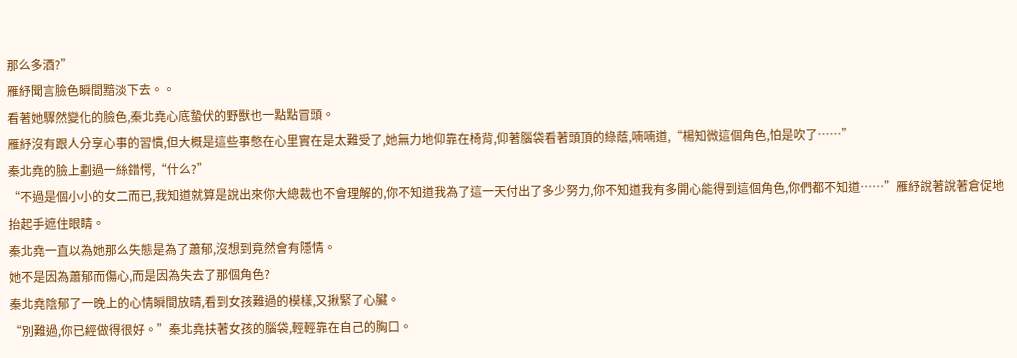那么多酒?”
雁紓聞言臉色瞬間黯淡下去。。
看著她驟然變化的臉色,秦北堯心底蟄伏的野獸也一點點冒頭。
雁紓沒有跟人分享心事的習慣,但大概是這些事憋在心里實在是太難受了,她無力地仰靠在椅背,仰著腦袋看著頭頂的綠蔭,喃喃道,“楊知微這個角色,怕是吹了……”
秦北堯的臉上劃過一絲錯愕,“什么?”
“不過是個小小的女二而已,我知道就算是說出來你大總裁也不會理解的,你不知道我為了這一天付出了多少努力,你不知道我有多開心能得到這個角色,你們都不知道……”雁紓說著說著倉促地抬起手遮住眼睛。
秦北堯一直以為她那么失態是為了蕭郁,沒想到竟然會有隱情。
她不是因為蕭郁而傷心,而是因為失去了那個角色?
秦北堯陰郁了一晚上的心情瞬間放晴,看到女孩難過的模樣,又揪緊了心臟。
“別難過,你已經做得很好。”秦北堯扶著女孩的腦袋,輕輕靠在自己的胸口。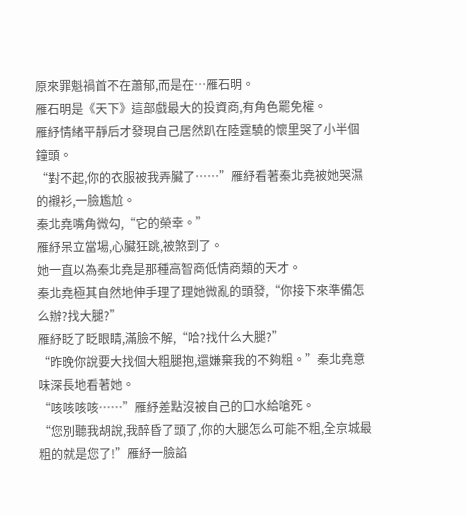原來罪魁禍首不在蕭郁,而是在…雁石明。
雁石明是《天下》這部戲最大的投資商,有角色罷免權。
雁紓情緒平靜后才發現自己居然趴在陸霆驍的懷里哭了小半個鐘頭。
“對不起,你的衣服被我弄臟了……”雁紓看著秦北堯被她哭濕的襯衫,一臉尷尬。
秦北堯嘴角微勾,“它的榮幸。”
雁紓呆立當場,心臟狂跳,被煞到了。
她一直以為秦北堯是那種高智商低情商類的天才。
秦北堯極其自然地伸手理了理她微亂的頭發,“你接下來準備怎么辦?找大腿?”
雁紓眨了眨眼睛,滿臉不解,“哈?找什么大腿?”
“昨晚你說要大找個大粗腿抱,還嫌棄我的不夠粗。”秦北堯意味深長地看著她。
“咳咳咳咳……”雁紓差點沒被自己的口水給嗆死。
“您別聽我胡說,我醉昏了頭了,你的大腿怎么可能不粗,全京城最粗的就是您了!”雁紓一臉諂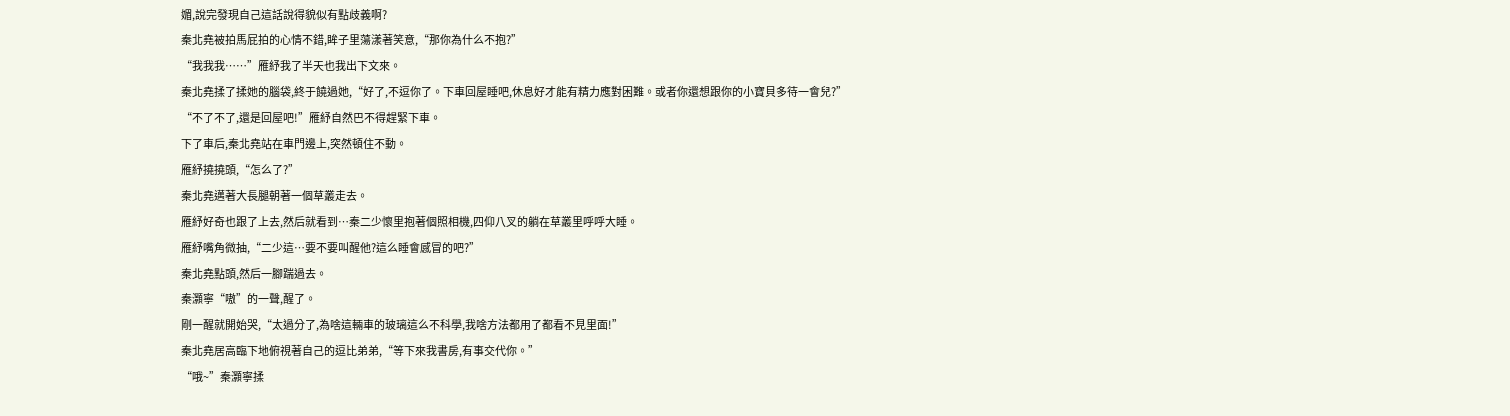媚,說完發現自己這話說得貌似有點歧義啊?
秦北堯被拍馬屁拍的心情不錯,眸子里蕩漾著笑意,“那你為什么不抱?”
“我我我……”雁紓我了半天也我出下文來。
秦北堯揉了揉她的腦袋,終于饒過她,“好了,不逗你了。下車回屋睡吧,休息好才能有精力應對困難。或者你還想跟你的小寶貝多待一會兒?”
“不了不了,還是回屋吧!”雁紓自然巴不得趕緊下車。
下了車后,秦北堯站在車門邊上,突然頓住不動。
雁紓撓撓頭,“怎么了?”
秦北堯邁著大長腿朝著一個草叢走去。
雁紓好奇也跟了上去,然后就看到…秦二少懷里抱著個照相機,四仰八叉的躺在草叢里呼呼大睡。
雁紓嘴角微抽,“二少這…要不要叫醒他?這么睡會感冒的吧?”
秦北堯點頭,然后一腳踹過去。
秦灝寧“嗷”的一聲,醒了。
剛一醒就開始哭,“太過分了,為啥這輛車的玻璃這么不科學,我啥方法都用了都看不見里面!”
秦北堯居高臨下地俯視著自己的逗比弟弟,“等下來我書房,有事交代你。”
“哦~”秦灝寧揉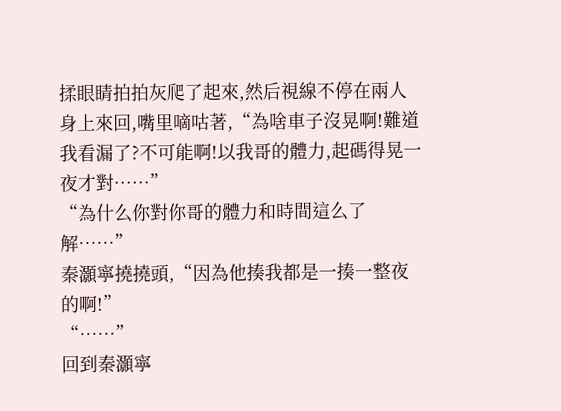揉眼睛拍拍灰爬了起來,然后視線不停在兩人身上來回,嘴里嘀咕著,“為啥車子沒晃啊!難道我看漏了?不可能啊!以我哥的體力,起碼得晃一夜才對……”
“為什么你對你哥的體力和時間這么了解……”
秦灝寧撓撓頭,“因為他揍我都是一揍一整夜的啊!”
“……”
回到秦灝寧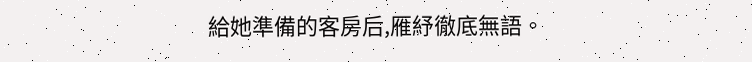給她準備的客房后,雁紓徹底無語。